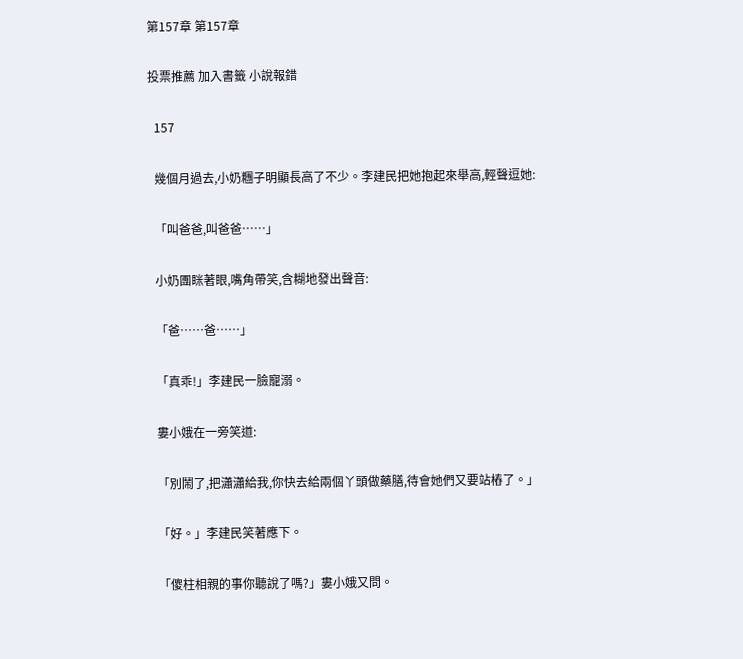第157章 第157章

投票推薦 加入書籤 小說報錯

  157

  幾個月過去,小奶糰子明顯長高了不少。李建民把她抱起來舉高,輕聲逗她:

  「叫爸爸,叫爸爸……」

  小奶團眯著眼,嘴角帶笑,含糊地發出聲音:

  「爸……爸……」

  「真乖!」李建民一臉寵溺。

  婁小娥在一旁笑道:

  「別鬧了,把瀟瀟給我,你快去給兩個丫頭做藥膳,待會她們又要站樁了。」

  「好。」李建民笑著應下。

  「傻柱相親的事你聽說了嗎?」婁小娥又問。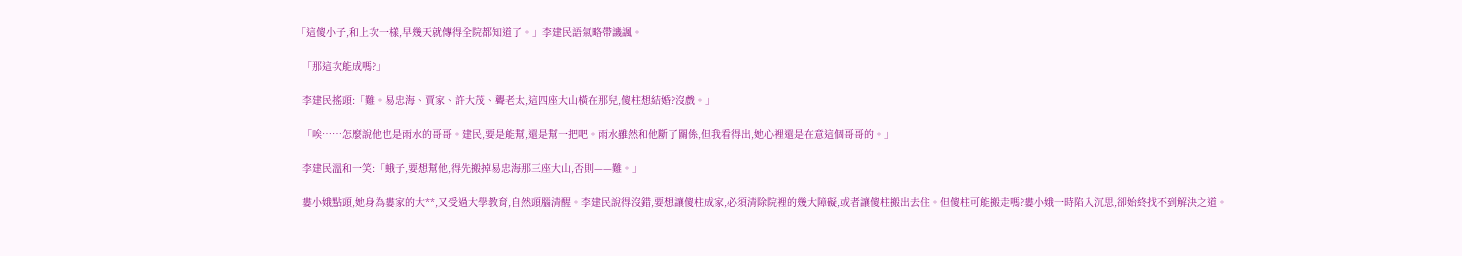「這傻小子,和上次一樣,早幾天就傳得全院都知道了。」李建民語氣略帶譏諷。

  「那這次能成嗎?」

  李建民搖頭:「難。易忠海、賈家、許大茂、聾老太,這四座大山橫在那兒,傻柱想結婚?沒戲。」

  「唉……怎麼說他也是雨水的哥哥。建民,要是能幫,還是幫一把吧。雨水雖然和他斷了關係,但我看得出,她心裡還是在意這個哥哥的。」

  李建民溫和一笑:「蛾子,要想幫他,得先搬掉易忠海那三座大山,否則——難。」

  婁小娥點頭,她身為婁家的大**,又受過大學教育,自然頭腦清醒。李建民說得沒錯,要想讓傻柱成家,必須清除院裡的幾大障礙,或者讓傻柱搬出去住。但傻柱可能搬走嗎?婁小娥一時陷入沉思,卻始終找不到解決之道。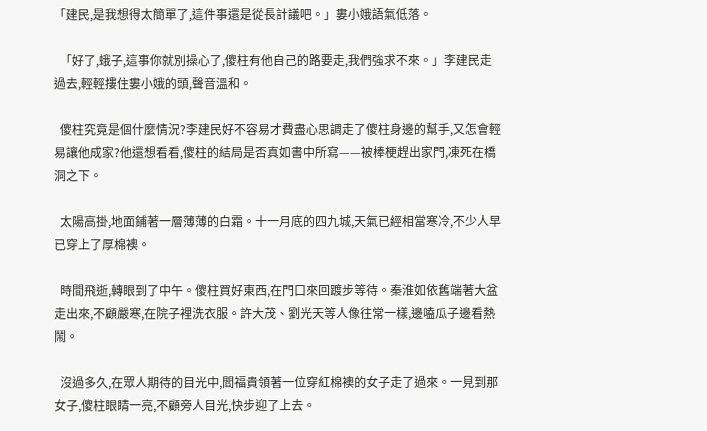「建民,是我想得太簡單了,這件事還是從長計議吧。」婁小娥語氣低落。

  「好了,蛾子,這事你就別操心了,傻柱有他自己的路要走,我們強求不來。」李建民走過去,輕輕摟住婁小娥的頭,聲音溫和。

  傻柱究竟是個什麼情況?李建民好不容易才費盡心思調走了傻柱身邊的幫手,又怎會輕易讓他成家?他還想看看,傻柱的結局是否真如書中所寫——被棒梗趕出家門,凍死在橋洞之下。

  太陽高掛,地面鋪著一層薄薄的白霜。十一月底的四九城,天氣已經相當寒冷,不少人早已穿上了厚棉襖。

  時間飛逝,轉眼到了中午。傻柱買好東西,在門口來回踱步等待。秦淮如依舊端著大盆走出來,不顧嚴寒,在院子裡洗衣服。許大茂、劉光天等人像往常一樣,邊嗑瓜子邊看熱鬧。

  沒過多久,在眾人期待的目光中,閻福貴領著一位穿紅棉襖的女子走了過來。一見到那女子,傻柱眼睛一亮,不顧旁人目光,快步迎了上去。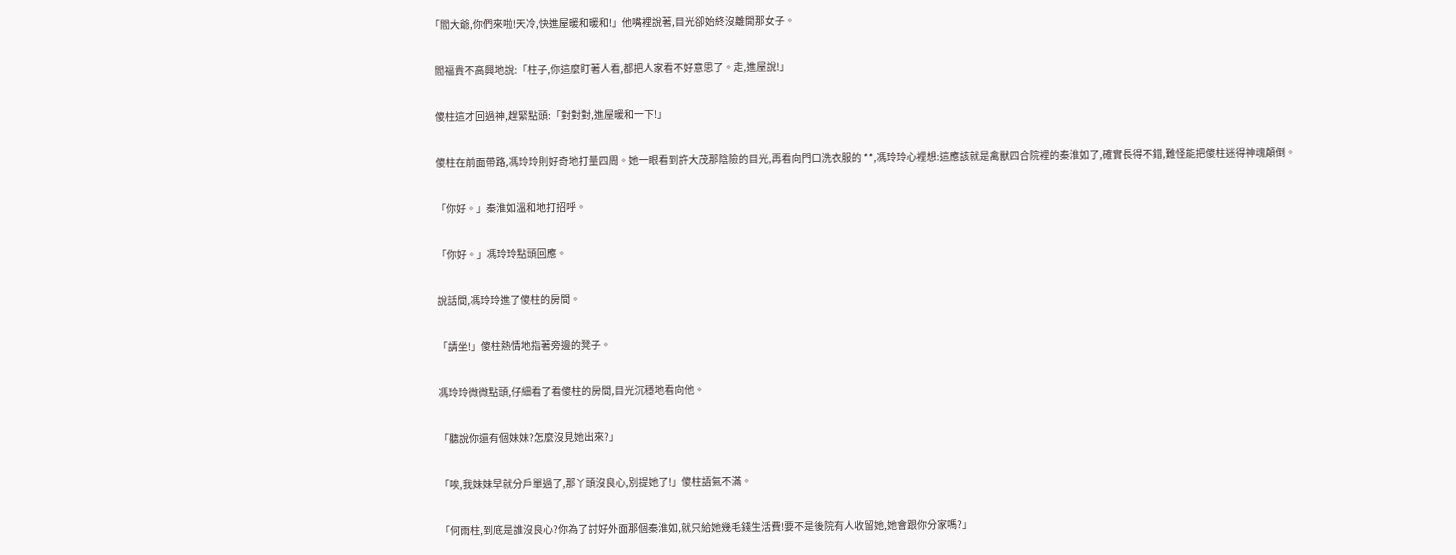「閻大爺,你們來啦!天冷,快進屋暖和暖和!」他嘴裡說著,目光卻始終沒離開那女子。

  閻福貴不高興地說:「柱子,你這麼盯著人看,都把人家看不好意思了。走,進屋說!」

  傻柱這才回過神,趕緊點頭:「對對對,進屋暖和一下!」

  傻柱在前面帶路,馮玲玲則好奇地打量四周。她一眼看到許大茂那陰險的目光,再看向門口洗衣服的 **,馮玲玲心裡想:這應該就是禽獸四合院裡的秦淮如了,確實長得不錯,難怪能把傻柱迷得神魂顛倒。

  「你好。」秦淮如溫和地打招呼。

  「你好。」馮玲玲點頭回應。

  說話間,馮玲玲進了傻柱的房間。

  「請坐!」傻柱熱情地指著旁邊的凳子。

  馮玲玲微微點頭,仔細看了看傻柱的房間,目光沉穩地看向他。

  「聽說你還有個妹妹?怎麼沒見她出來?」

  「唉,我妹妹早就分戶單過了,那丫頭沒良心,別提她了!」傻柱語氣不滿。

  「何雨柱,到底是誰沒良心?你為了討好外面那個秦淮如,就只給她幾毛錢生活費!要不是後院有人收留她,她會跟你分家嗎?」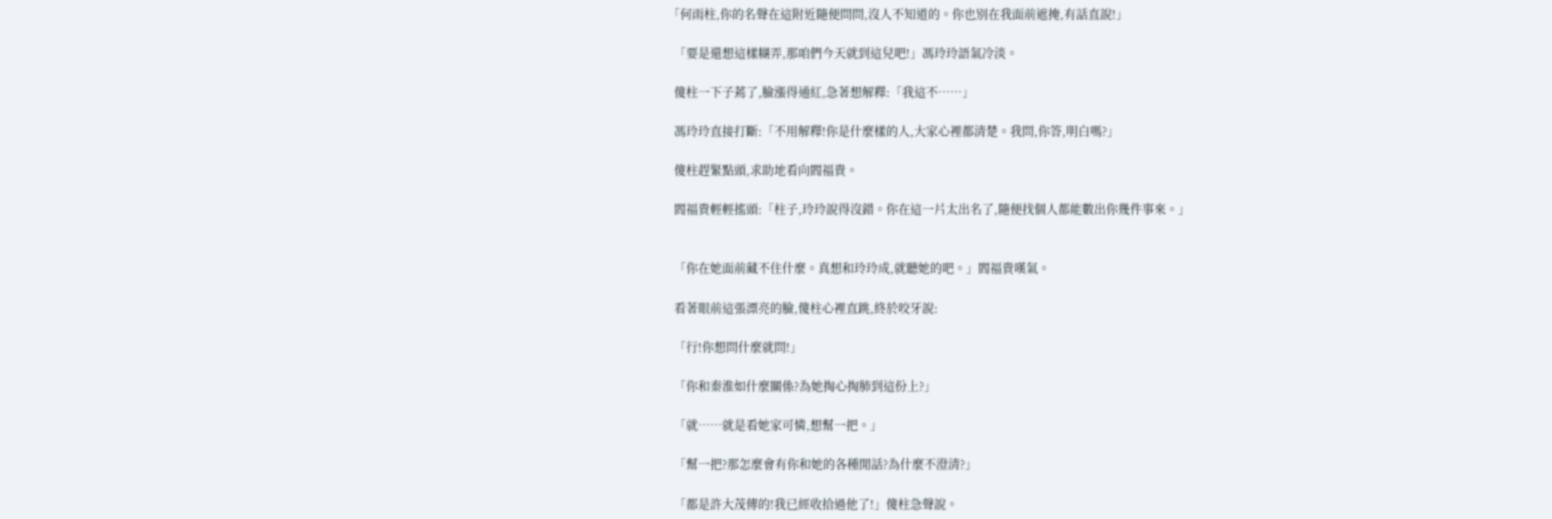「何雨柱,你的名聲在這附近隨便問問,沒人不知道的。你也別在我面前遮掩,有話直說!」

  「要是還想這樣糊弄,那咱們今天就到這兒吧!」馮玲玲語氣冷淡。

  傻柱一下子蔫了,臉漲得通紅,急著想解釋:「我這不……」

  馮玲玲直接打斷:「不用解釋!你是什麼樣的人,大家心裡都清楚。我問,你答,明白嗎?」

  傻柱趕緊點頭,求助地看向閻福貴。

  閻福貴輕輕搖頭:「柱子,玲玲說得沒錯。你在這一片太出名了,隨便找個人都能數出你幾件事來。」


  「你在她面前藏不住什麼。真想和玲玲成,就聽她的吧。」閻福貴嘆氣。

  看著眼前這張漂亮的臉,傻柱心裡直跳,終於咬牙說:

  「行!你想問什麼就問!」

  「你和秦淮如什麼關係?為她掏心掏肺到這份上?」

  「就……就是看她家可憐,想幫一把。」

  「幫一把?那怎麼會有你和她的各種閒話?為什麼不澄清?」

  「都是許大茂傳的!我已經收拾過他了!」傻柱急聲說。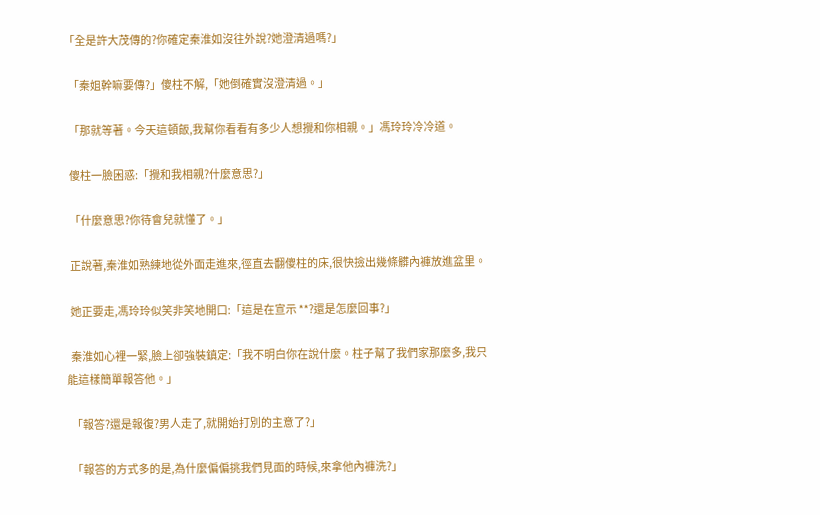「全是許大茂傳的?你確定秦淮如沒往外說?她澄清過嗎?」

  「秦姐幹嘛要傳?」傻柱不解,「她倒確實沒澄清過。」

  「那就等著。今天這頓飯,我幫你看看有多少人想攪和你相親。」馮玲玲冷冷道。

  傻柱一臉困惑:「攪和我相親?什麼意思?」

  「什麼意思?你待會兒就懂了。」

  正說著,秦淮如熟練地從外面走進來,徑直去翻傻柱的床,很快撿出幾條髒內褲放進盆里。

  她正要走,馮玲玲似笑非笑地開口:「這是在宣示 **?還是怎麼回事?」

  秦淮如心裡一緊,臉上卻強裝鎮定:「我不明白你在說什麼。柱子幫了我們家那麼多,我只能這樣簡單報答他。」

  「報答?還是報復?男人走了,就開始打別的主意了?」

  「報答的方式多的是,為什麼偏偏挑我們見面的時候,來拿他內褲洗?」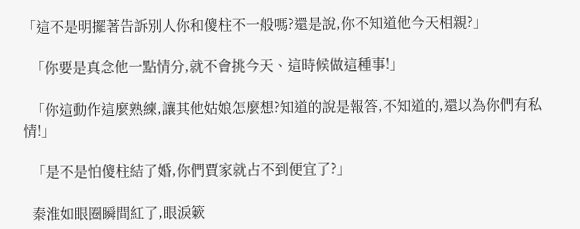「這不是明擺著告訴別人你和傻柱不一般嗎?還是說,你不知道他今天相親?」

  「你要是真念他一點情分,就不會挑今天、這時候做這種事!」

  「你這動作這麼熟練,讓其他姑娘怎麼想?知道的說是報答,不知道的,還以為你們有私情!」

  「是不是怕傻柱結了婚,你們賈家就占不到便宜了?」

  秦淮如眼圈瞬間紅了,眼淚簌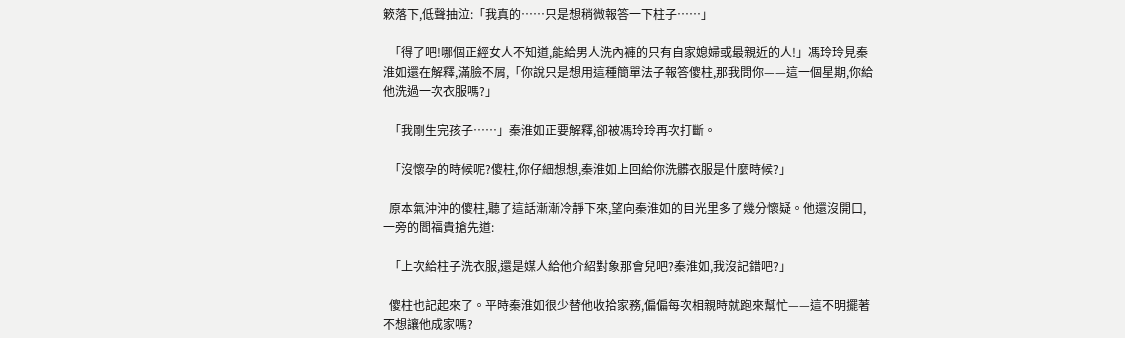簌落下,低聲抽泣:「我真的……只是想稍微報答一下柱子……」

  「得了吧!哪個正經女人不知道,能給男人洗內褲的只有自家媳婦或最親近的人!」馮玲玲見秦淮如還在解釋,滿臉不屑,「你說只是想用這種簡單法子報答傻柱,那我問你——這一個星期,你給他洗過一次衣服嗎?」

  「我剛生完孩子……」秦淮如正要解釋,卻被馮玲玲再次打斷。

  「沒懷孕的時候呢?傻柱,你仔細想想,秦淮如上回給你洗髒衣服是什麼時候?」

  原本氣沖沖的傻柱,聽了這話漸漸冷靜下來,望向秦淮如的目光里多了幾分懷疑。他還沒開口,一旁的閻福貴搶先道:

  「上次給柱子洗衣服,還是媒人給他介紹對象那會兒吧?秦淮如,我沒記錯吧?」

  傻柱也記起來了。平時秦淮如很少替他收拾家務,偏偏每次相親時就跑來幫忙——這不明擺著不想讓他成家嗎?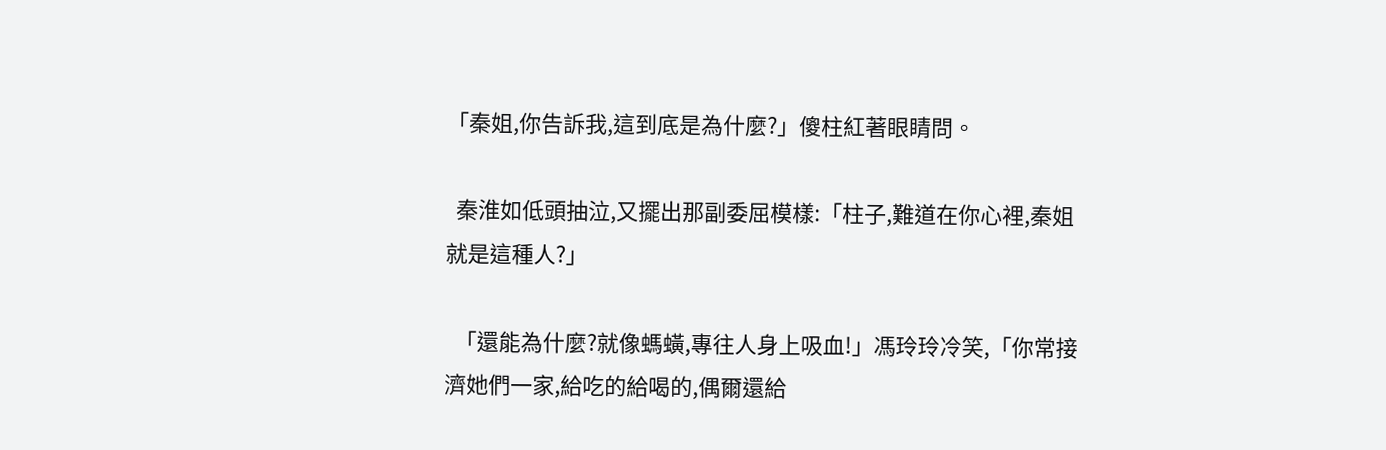「秦姐,你告訴我,這到底是為什麼?」傻柱紅著眼睛問。

  秦淮如低頭抽泣,又擺出那副委屈模樣:「柱子,難道在你心裡,秦姐就是這種人?」

  「還能為什麼?就像螞蟥,專往人身上吸血!」馮玲玲冷笑,「你常接濟她們一家,給吃的給喝的,偶爾還給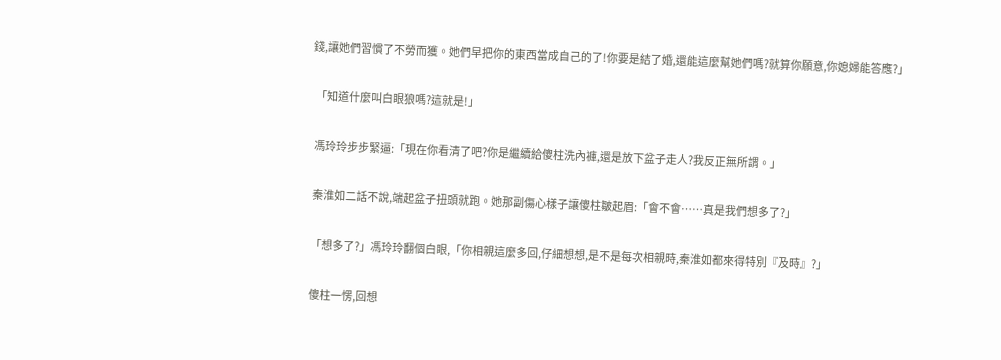錢,讓她們習慣了不勞而獲。她們早把你的東西當成自己的了!你要是結了婚,還能這麼幫她們嗎?就算你願意,你媳婦能答應?」

  「知道什麼叫白眼狼嗎?這就是!」

  馮玲玲步步緊逼:「現在你看清了吧?你是繼續給傻柱洗內褲,還是放下盆子走人?我反正無所謂。」

  秦淮如二話不說,端起盆子扭頭就跑。她那副傷心樣子讓傻柱皺起眉:「會不會……真是我們想多了?」

  「想多了?」馮玲玲翻個白眼,「你相親這麼多回,仔細想想,是不是每次相親時,秦淮如都來得特別『及時』?」

  傻柱一愣,回想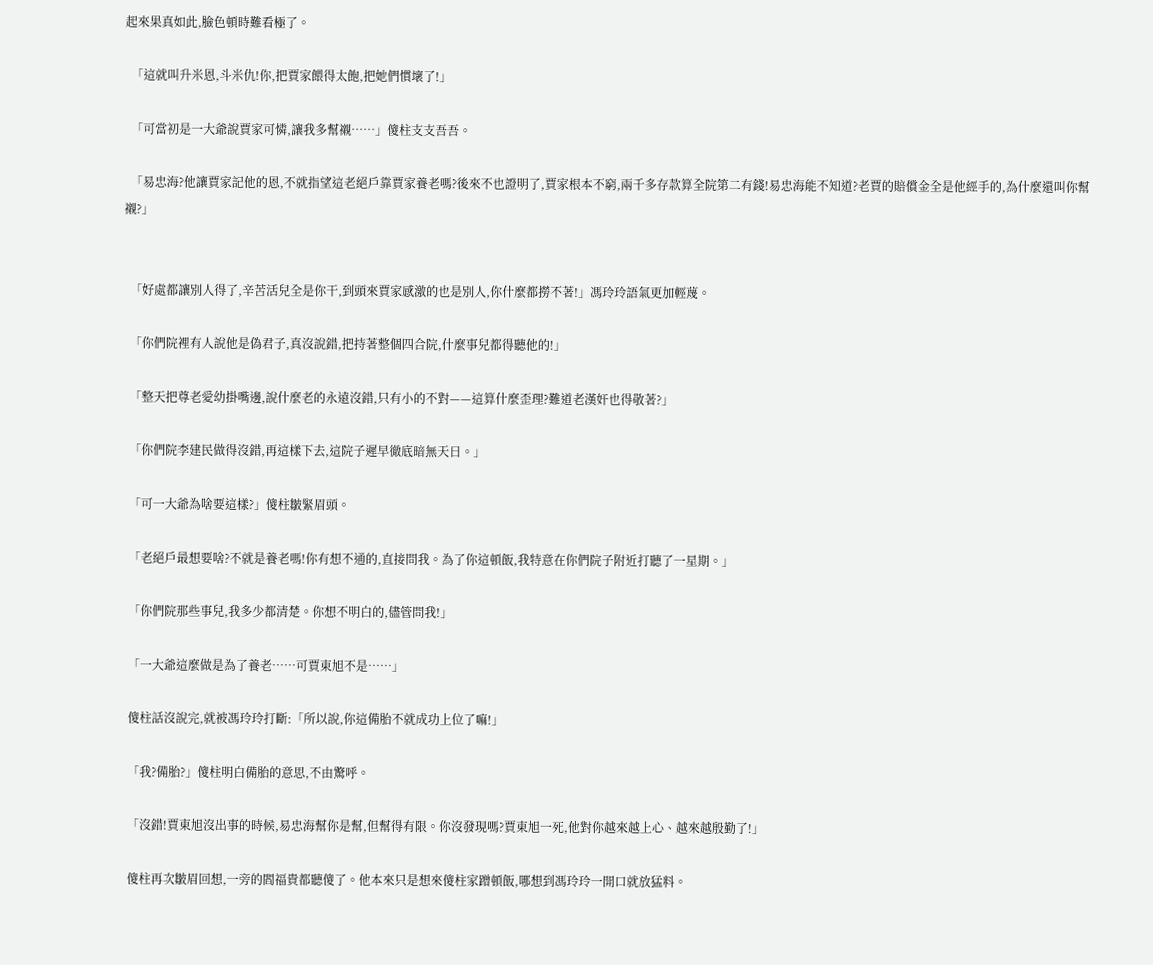起來果真如此,臉色頓時難看極了。

  「這就叫升米恩,斗米仇!你,把賈家餵得太飽,把她們慣壞了!」

  「可當初是一大爺說賈家可憐,讓我多幫襯……」傻柱支支吾吾。

  「易忠海?他讓賈家記他的恩,不就指望這老絕戶靠賈家養老嗎?後來不也證明了,賈家根本不窮,兩千多存款算全院第二有錢!易忠海能不知道?老賈的賠償金全是他經手的,為什麼還叫你幫襯?」


  「好處都讓別人得了,辛苦活兒全是你干,到頭來賈家感激的也是別人,你什麼都撈不著!」馮玲玲語氣更加輕蔑。

  「你們院裡有人說他是偽君子,真沒說錯,把持著整個四合院,什麼事兒都得聽他的!」

  「整天把尊老愛幼掛嘴邊,說什麼老的永遠沒錯,只有小的不對——這算什麼歪理?難道老漢奸也得敬著?」

  「你們院李建民做得沒錯,再這樣下去,這院子遲早徹底暗無天日。」

  「可一大爺為啥要這樣?」傻柱皺緊眉頭。

  「老絕戶最想要啥?不就是養老嗎!你有想不通的,直接問我。為了你這頓飯,我特意在你們院子附近打聽了一星期。」

  「你們院那些事兒,我多少都清楚。你想不明白的,儘管問我!」

  「一大爺這麼做是為了養老……可賈東旭不是……」

  傻柱話沒說完,就被馮玲玲打斷:「所以說,你這備胎不就成功上位了嘛!」

  「我?備胎?」傻柱明白備胎的意思,不由驚呼。

  「沒錯!賈東旭沒出事的時候,易忠海幫你是幫,但幫得有限。你沒發現嗎?賈東旭一死,他對你越來越上心、越來越殷勤了!」

  傻柱再次皺眉回想,一旁的閻福貴都聽傻了。他本來只是想來傻柱家蹭頓飯,哪想到馮玲玲一開口就放猛料。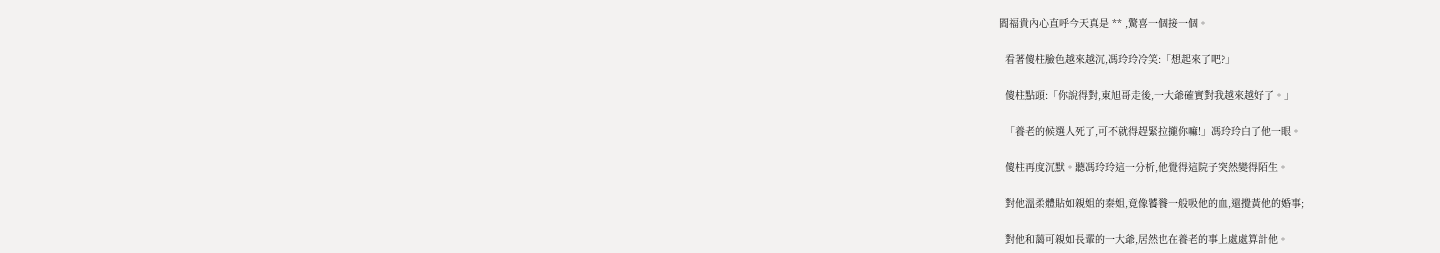閻福貴內心直呼今天真是 ** ,驚喜一個接一個。

  看著傻柱臉色越來越沉,馮玲玲冷笑:「想起來了吧?」

  傻柱點頭:「你說得對,東旭哥走後,一大爺確實對我越來越好了。」

  「養老的候選人死了,可不就得趕緊拉攏你嘛!」馮玲玲白了他一眼。

  傻柱再度沉默。聽馮玲玲這一分析,他覺得這院子突然變得陌生。

  對他溫柔體貼如親姐的秦姐,竟像饕餮一般吸他的血,還攪黃他的婚事;

  對他和藹可親如長輩的一大爺,居然也在養老的事上處處算計他。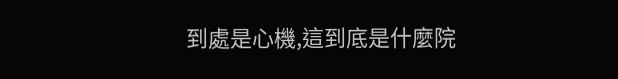到處是心機,這到底是什麼院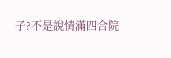子?不是說情滿四合院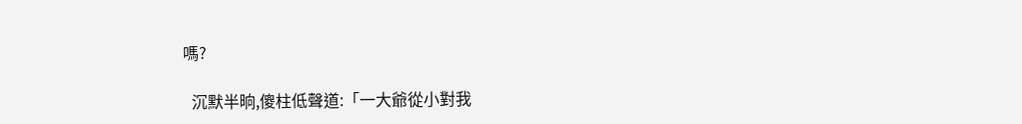嗎?

  沉默半晌,傻柱低聲道:「一大爺從小對我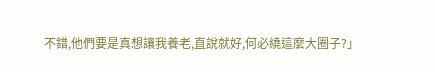不錯,他們要是真想讓我養老,直說就好,何必繞這麼大圈子?」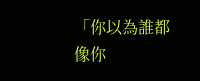「你以為誰都像你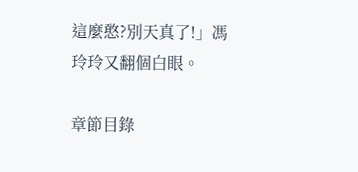這麼憨?別天真了!」馮玲玲又翻個白眼。

章節目錄